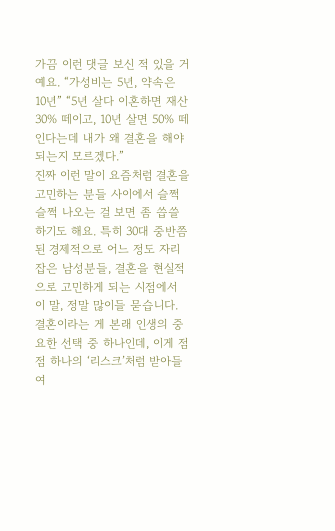가끔 이런 댓글 보신 적 있을 거예요. “가성비는 5년, 약속은 10년” “5년 살다 이혼하면 재산 30% 떼이고, 10년 살면 50% 떼인다는데 내가 왜 결혼을 해야 되는지 모르겠다.”
진짜 이런 말이 요즘처럼 결혼을 고민하는 분들 사이에서 슬쩍슬쩍 나오는 걸 보면 좀 씁쓸하기도 해요. 특히 30대 중반쯤 된 경제적으로 어느 정도 자리 잡은 남성분들, 결혼을 현실적으로 고민하게 되는 시점에서 이 말, 정말 많이들 묻습니다.
결혼이라는 게 본래 인생의 중요한 선택 중 하나인데, 이게 점점 하나의 ‘리스크’처럼 받아들여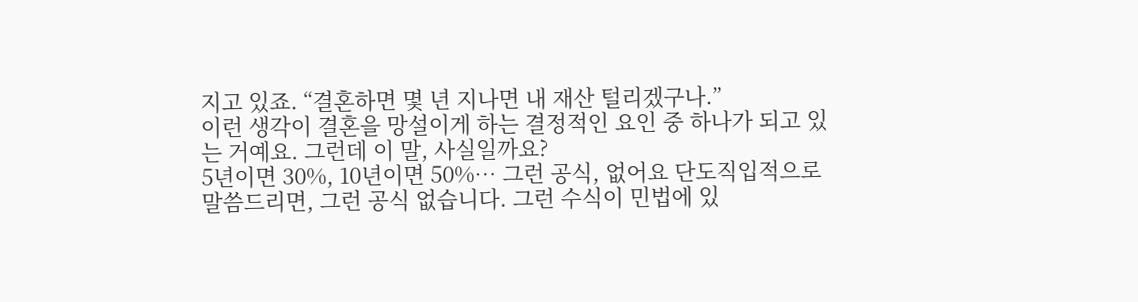지고 있죠. “결혼하면 몇 년 지나면 내 재산 털리겠구나.”
이런 생각이 결혼을 망설이게 하는 결정적인 요인 중 하나가 되고 있는 거예요. 그런데 이 말, 사실일까요?
5년이면 30%, 10년이면 50%… 그런 공식, 없어요 단도직입적으로 말씀드리면, 그런 공식 없습니다. 그런 수식이 민법에 있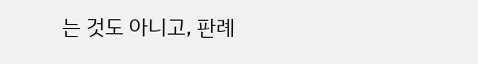는 것도 아니고, 판례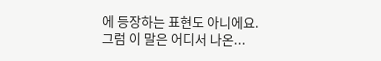에 등장하는 표현도 아니에요.
그럼 이 말은 어디서 나온...